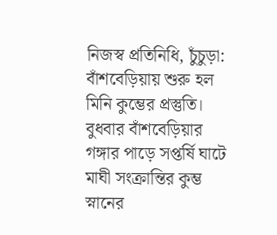নিজস্ব প্রতিনিধি, চুঁচুড়া: বাঁশবেড়িয়ায় শুরু হল মিনি কুম্ভের প্রস্তুতি। বুধবার বাঁশবেড়িয়ার গঙ্গার পাড়ে সপ্তর্ষি ঘাটে মাঘী সংক্রান্তির কুম্ভ স্নানের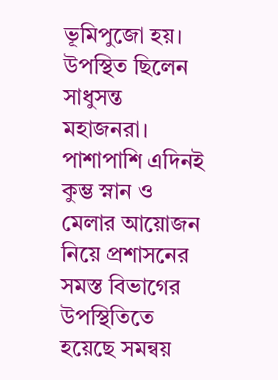ভূমিপুজো হয়। উপস্থিত ছিলেন সাধুসন্ত মহাজনরা। পাশাপাশি এদিনই কুম্ভ স্নান ও মেলার আয়োজন নিয়ে প্রশাসনের সমস্ত বিভাগের উপস্থিতিতে হয়েছে সমন্বয়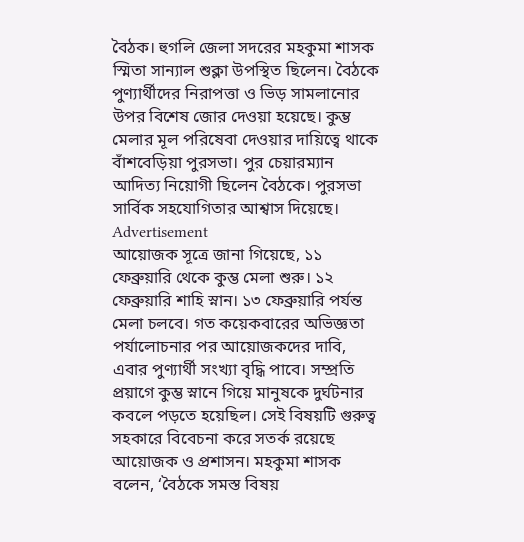বৈঠক। হুগলি জেলা সদরের মহকুমা শাসক স্মিতা সান্যাল শুক্লা উপস্থিত ছিলেন। বৈঠকে পুণ্যার্থীদের নিরাপত্তা ও ভিড় সামলানোর উপর বিশেষ জোর দেওয়া হয়েছে। কুম্ভ মেলার মূল পরিষেবা দেওয়ার দায়িত্বে থাকে বাঁশবেড়িয়া পুরসভা। পুর চেয়ারম্যান আদিত্য নিয়োগী ছিলেন বৈঠকে। পুরসভা সার্বিক সহযোগিতার আশ্বাস দিয়েছে।
Advertisement
আয়োজক সূত্রে জানা গিয়েছে, ১১ ফেব্রুয়ারি থেকে কুম্ভ মেলা শুরু। ১২ ফেব্রুয়ারি শাহি স্নান। ১৩ ফেব্রুয়ারি পর্যন্ত মেলা চলবে। গত কয়েকবারের অভিজ্ঞতা পর্যালোচনার পর আয়োজকদের দাবি, এবার পুণ্যার্থী সংখ্যা বৃদ্ধি পাবে। সম্প্রতি প্রয়াগে কুম্ভ স্নানে গিয়ে মানুষকে দুর্ঘটনার কবলে পড়তে হয়েছিল। সেই বিষয়টি গুরুত্ব সহকারে বিবেচনা করে সতর্ক রয়েছে আয়োজক ও প্রশাসন। মহকুমা শাসক বলেন, ‘বৈঠকে সমস্ত বিষয়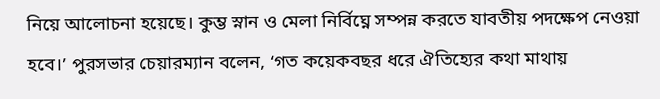নিয়ে আলোচনা হয়েছে। কুম্ভ স্নান ও মেলা নির্বিঘ্নে সম্পন্ন করতে যাবতীয় পদক্ষেপ নেওয়া হবে।’ পুরসভার চেয়ারম্যান বলেন, ‘গত কয়েকবছর ধরে ঐতিহ্যের কথা মাথায়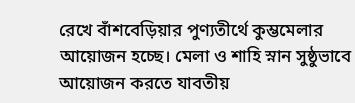রেখে বাঁশবেড়িয়ার পুণ্যতীর্থে কুম্ভমেলার আয়োজন হচ্ছে। মেলা ও শাহি স্নান সুষ্ঠুভাবে আয়োজন করতে যাবতীয়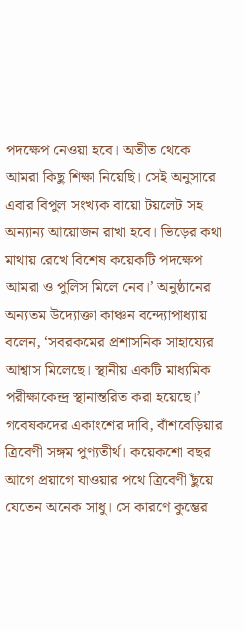পদক্ষেপ নেওয়া হবে। অতীত থেকে আমরা কিছু শিক্ষা নিয়েছি। সেই অনুসারে এবার বিপুল সংখ্যক বায়ো টয়লেট সহ অন্যান্য আয়োজন রাখা হবে। ভিড়ের কথা মাথায় রেখে বিশেষ কয়েকটি পদক্ষেপ আমরা ও পুলিস মিলে নেব।’ অনুষ্ঠানের অন্যতম উদ্যোক্তা কাঞ্চন বন্দ্যোপাধ্যায় বলেন, ‘সবরকমের প্রশাসনিক সাহায্যের আশ্বাস মিলেছে। স্থানীয় একটি মাধ্যমিক পরীক্ষাকেন্দ্র স্থানান্তরিত করা হয়েছে।’
গবেষকদের একাংশের দাবি, বাঁশবেড়িয়ার ত্রিবেণী সঙ্গম পুণ্যতীর্থ। কয়েকশো বছর আগে প্রয়াগে যাওয়ার পথে ত্রিবেণী ছুঁয়ে যেতেন অনেক সাধু। সে কারণে কুম্ভের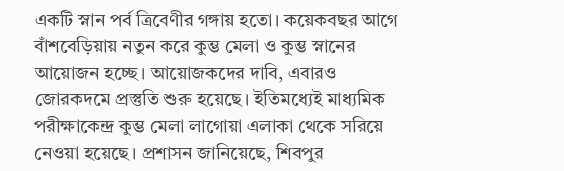একটি স্নান পর্ব ত্রিবেণীর গঙ্গায় হতো। কয়েকবছর আগে বাঁশবেড়িয়ায় নতুন করে কুম্ভ মেলা ও কুম্ভ স্নানের আয়োজন হচ্ছে। আয়োজকদের দাবি, এবারও জোরকদমে প্রস্তুতি শুরু হয়েছে। ইতিমধ্যেই মাধ্যমিক পরীক্ষাকেন্দ্র কুম্ভ মেলা লাগোয়া এলাকা থেকে সরিয়ে নেওয়া হয়েছে। প্রশাসন জানিয়েছে, শিবপুর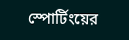স্পোর্টিংয়ের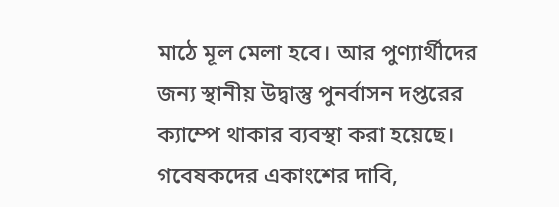মাঠে মূল মেলা হবে। আর পুণ্যার্থীদের জন্য স্থানীয় উদ্বাস্তু পুনর্বাসন দপ্তরের ক্যাম্পে থাকার ব্যবস্থা করা হয়েছে।
গবেষকদের একাংশের দাবি,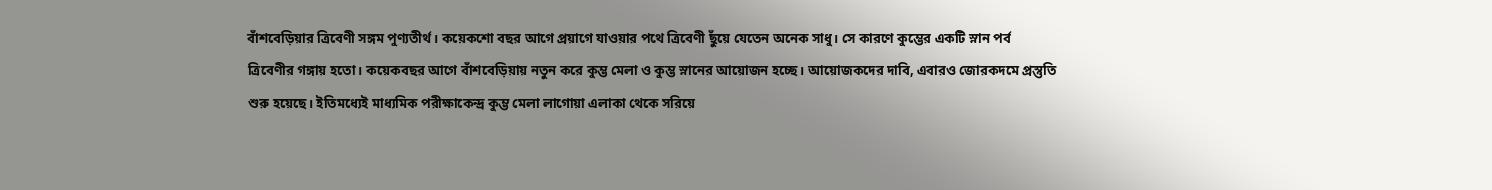বাঁশবেড়িয়ার ত্রিবেণী সঙ্গম পুণ্যতীর্থ। কয়েকশো বছর আগে প্রয়াগে যাওয়ার পথে ত্রিবেণী ছুঁয়ে যেতেন অনেক সাধু। সে কারণে কুম্ভের একটি স্নান পর্ব ত্রিবেণীর গঙ্গায় হতো। কয়েকবছর আগে বাঁশবেড়িয়ায় নতুন করে কুম্ভ মেলা ও কুম্ভ স্নানের আয়োজন হচ্ছে। আয়োজকদের দাবি, এবারও জোরকদমে প্রস্তুতি শুরু হয়েছে। ইতিমধ্যেই মাধ্যমিক পরীক্ষাকেন্দ্র কুম্ভ মেলা লাগোয়া এলাকা থেকে সরিয়ে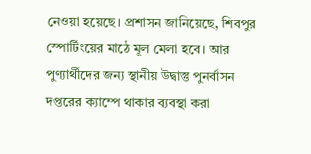নেওয়া হয়েছে। প্রশাসন জানিয়েছে, শিবপুর স্পোর্টিংয়ের মাঠে মূল মেলা হবে। আর পুণ্যার্থীদের জন্য স্থানীয় উদ্বাস্তু পুনর্বাসন দপ্তরের ক্যাম্পে থাকার ব্যবস্থা করা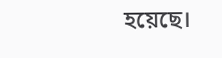হয়েছে।